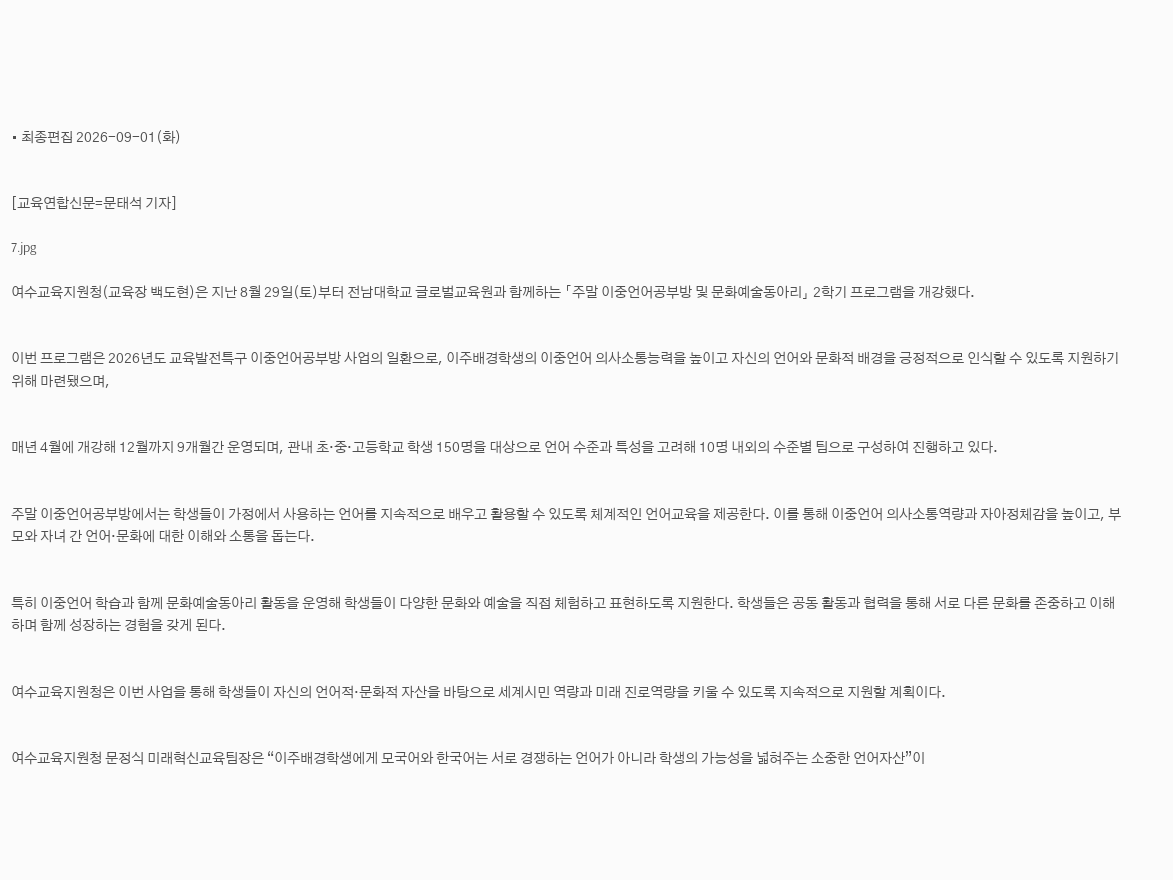• 최종편집 2026-09-01(화)


[교육연합신문=문태석 기자]

7.jpg

여수교육지원청(교육장 백도현)은 지난 8월 29일(토)부터 전남대학교 글로벌교육원과 함께하는 「주말 이중언어공부방 및 문화예술동아리」 2학기 프로그램을 개강했다.


이번 프로그램은 2026년도 교육발전특구 이중언어공부방 사업의 일환으로, 이주배경학생의 이중언어 의사소통능력을 높이고 자신의 언어와 문화적 배경을 긍정적으로 인식할 수 있도록 지원하기 위해 마련됐으며,


매년 4월에 개강해 12월까지 9개월간 운영되며, 관내 초·중·고등학교 학생 150명을 대상으로 언어 수준과 특성을 고려해 10명 내외의 수준별 팀으로 구성하여 진행하고 있다.


주말 이중언어공부방에서는 학생들이 가정에서 사용하는 언어를 지속적으로 배우고 활용할 수 있도록 체계적인 언어교육을 제공한다. 이를 통해 이중언어 의사소통역량과 자아정체감을 높이고, 부모와 자녀 간 언어·문화에 대한 이해와 소통을 돕는다.


특히 이중언어 학습과 함께 문화예술동아리 활동을 운영해 학생들이 다양한 문화와 예술을 직접 체험하고 표현하도록 지원한다. 학생들은 공동 활동과 협력을 통해 서로 다른 문화를 존중하고 이해하며 함께 성장하는 경험을 갖게 된다.


여수교육지원청은 이번 사업을 통해 학생들이 자신의 언어적·문화적 자산을 바탕으로 세계시민 역량과 미래 진로역량을 키울 수 있도록 지속적으로 지원할 계획이다.


여수교육지원청 문정식 미래혁신교육팀장은 “이주배경학생에게 모국어와 한국어는 서로 경쟁하는 언어가 아니라 학생의 가능성을 넓혀주는 소중한 언어자산”이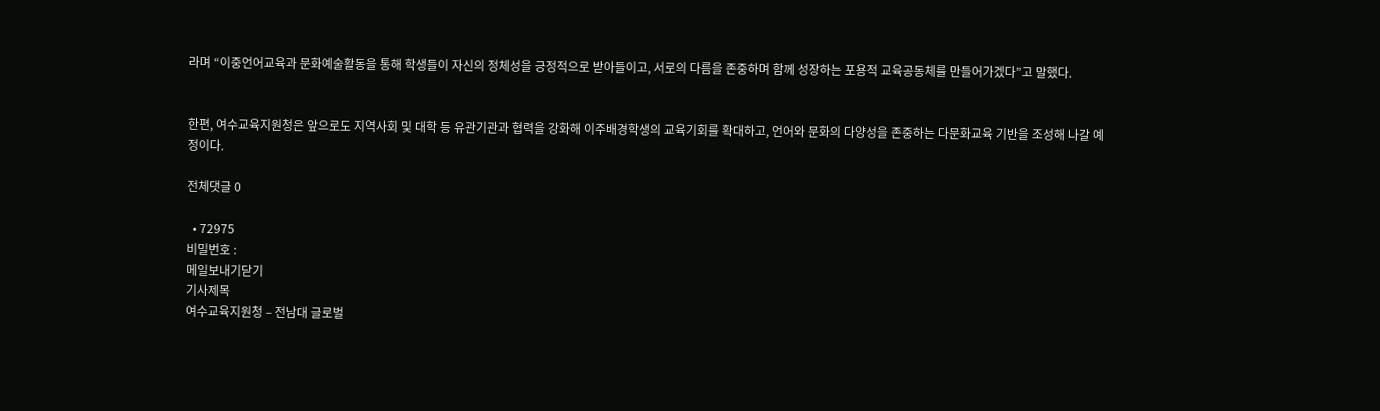라며 “이중언어교육과 문화예술활동을 통해 학생들이 자신의 정체성을 긍정적으로 받아들이고, 서로의 다름을 존중하며 함께 성장하는 포용적 교육공동체를 만들어가겠다”고 말했다.


한편, 여수교육지원청은 앞으로도 지역사회 및 대학 등 유관기관과 협력을 강화해 이주배경학생의 교육기회를 확대하고, 언어와 문화의 다양성을 존중하는 다문화교육 기반을 조성해 나갈 예정이다.

전체댓글 0

  • 72975
비밀번호 :
메일보내기닫기
기사제목
여수교육지원청 – 전남대 글로벌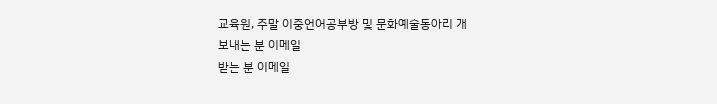교육원, 주말 이중언어공부방 및 문화예술동아리 개
보내는 분 이메일
받는 분 이메일